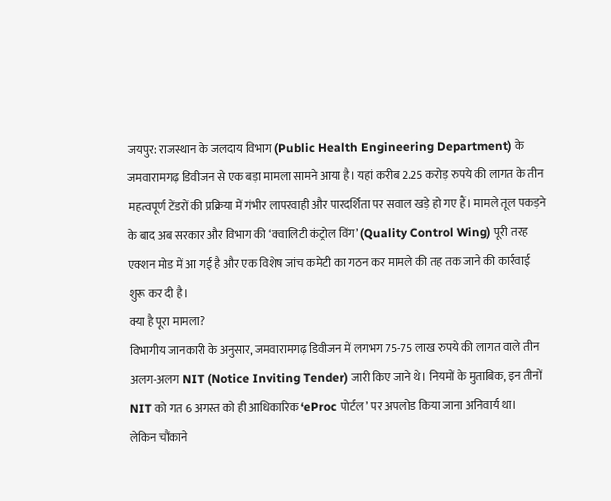जयपुर: राजस्थान के जलदाय विभाग (Public Health Engineering Department) के जमवारामगढ़ डिवीजन से एक बड़ा मामला सामने आया है। यहां करीब 2.25 करोड़ रुपये की लागत के तीन महत्वपूर्ण टेंडरों की प्रक्रिया में गंभीर लापरवाही और पारदर्शिता पर सवाल खड़े हो गए हैं। मामले तूल पकड़ने के बाद अब सरकार और विभाग की ‘क्वालिटी कंट्रोल विंग’ (Quality Control Wing) पूरी तरह एक्शन मोड में आ गई है और एक विशेष जांच कमेटी का गठन कर मामले की तह तक जाने की कार्रवाई शुरू कर दी है।
क्या है पूरा मामला?
विभागीय जानकारी के अनुसार, जमवारामगढ़ डिवीजन में लगभग 75-75 लाख रुपये की लागत वाले तीन अलग-अलग NIT (Notice Inviting Tender) जारी किए जाने थे। नियमों के मुताबिक, इन तीनों NIT को गत 6 अगस्त को ही आधिकारिक ‘eProc पोर्टल’ पर अपलोड किया जाना अनिवार्य था।
लेकिन चौंकाने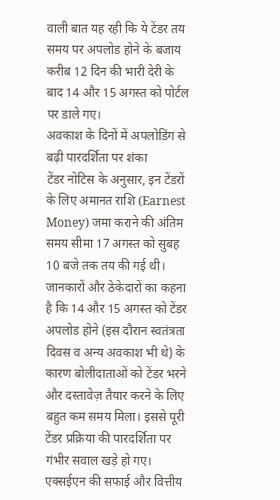वाली बात यह रही कि ये टेंडर तय समय पर अपलोड होने के बजाय करीब 12 दिन की भारी देरी के बाद 14 और 15 अगस्त को पोर्टल पर डाले गए।
अवकाश के दिनों में अपलोडिंग से बढ़ी पारदर्शिता पर शंका
टेंडर नोटिस के अनुसार, इन टेंडरों के लिए अमानत राशि (Earnest Money) जमा कराने की अंतिम समय सीमा 17 अगस्त को सुबह 10 बजे तक तय की गई थी। जानकारों और ठेकेदारों का कहना है कि 14 और 15 अगस्त को टेंडर अपलोड होने (इस दौरान स्वतंत्रता दिवस व अन्य अवकाश भी थे) के कारण बोलीदाताओं को टेंडर भरने और दस्तावेज़ तैयार करने के लिए बहुत कम समय मिला। इससे पूरी टेंडर प्रक्रिया की पारदर्शिता पर गंभीर सवाल खड़े हो गए।
एक्सईएन की सफाई और वित्तीय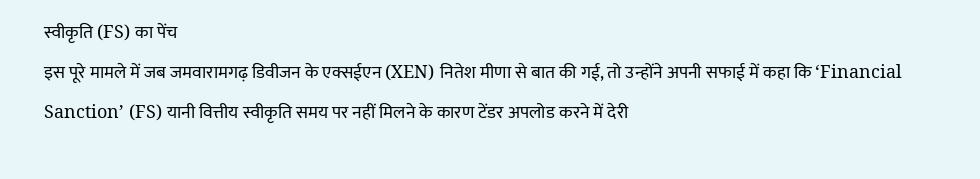स्वीकृति (FS) का पेंच
इस पूरे मामले में जब जमवारामगढ़ डिवीजन के एक्सईएन (XEN) नितेश मीणा से बात की गई, तो उन्होंने अपनी सफाई में कहा कि ‘Financial Sanction’ (FS) यानी वित्तीय स्वीकृति समय पर नहीं मिलने के कारण टेंडर अपलोड करने में देरी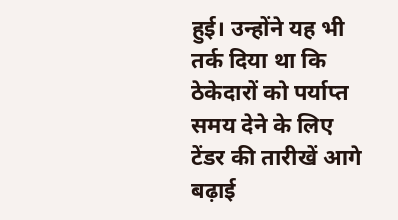हुई। उन्होंने यह भी तर्क दिया था कि ठेकेदारों को पर्याप्त समय देने के लिए टेंडर की तारीखें आगे बढ़ाई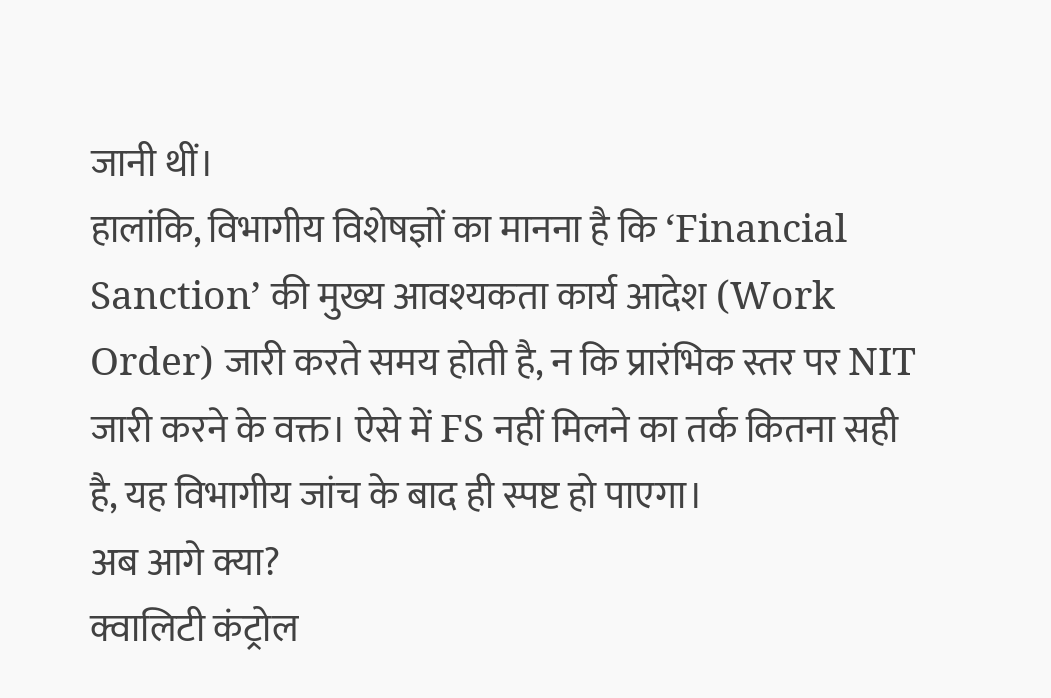जानी थीं।
हालांकि, विभागीय विशेषज्ञों का मानना है कि ‘Financial Sanction’ की मुख्य आवश्यकता कार्य आदेश (Work Order) जारी करते समय होती है, न कि प्रारंभिक स्तर पर NIT जारी करने के वक्त। ऐसे में FS नहीं मिलने का तर्क कितना सही है, यह विभागीय जांच के बाद ही स्पष्ट हो पाएगा।
अब आगे क्या?
क्वालिटी कंट्रोल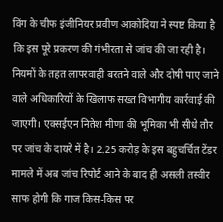विंग के चीफ इंजीनियर प्रवीण आकोदिया ने स्पष्ट किया है कि इस पूरे प्रकरण की गंभीरता से जांच की जा रही है। नियमों के तहत लापरवाही बरतने वाले और दोषी पाए जाने वाले अधिकारियों के खिलाफ सख्त विभागीय कार्रवाई की जाएगी। एक्सईएन नितेश मीणा की भूमिका भी सीधे तौर पर जांच के दायरे में है। 2.25 करोड़ के इस बहुचर्चित टेंडर मामले में अब जांच रिपोर्ट आने के बाद ही असली तस्वीर साफ होगी कि गाज किस-किस पर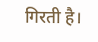गिरती है।